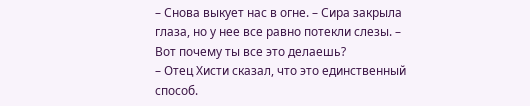– Снова выкует нас в огне. – Сира закрыла глаза, но у нее все равно потекли слезы. – Вот почему ты все это делаешь?
– Отец Хисти сказал, что это единственный способ.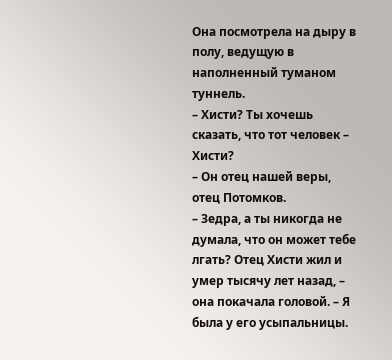Она посмотрела на дыру в полу, ведущую в наполненный туманом туннель.
– Хисти? Ты хочешь сказать, что тот человек – Хисти?
– Он отец нашей веры, отец Потомков.
– Зедра, а ты никогда не думала, что он может тебе лгать? Отец Хисти жил и умер тысячу лет назад, – она покачала головой. – Я была у его усыпальницы.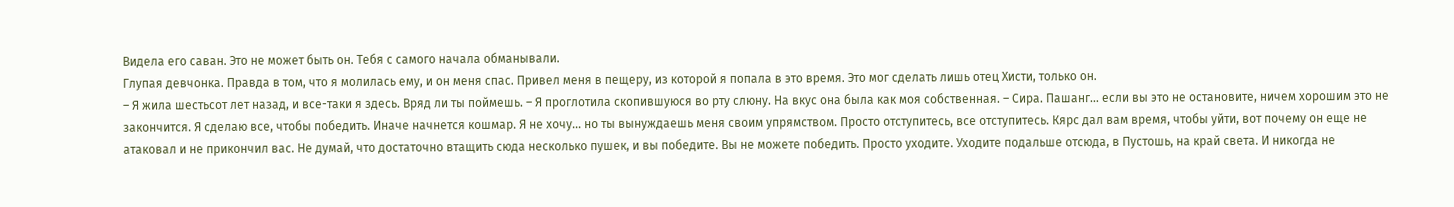Видела его саван. Это не может быть он. Тебя с самого начала обманывали.
Глупая девчонка. Правда в том, что я молилась ему, и он меня спас. Привел меня в пещеру, из которой я попала в это время. Это мог сделать лишь отец Хисти, только он.
– Я жила шестьсот лет назад, и все-таки я здесь. Вряд ли ты поймешь. – Я проглотила скопившуюся во рту слюну. На вкус она была как моя собственная. – Сира. Пашанг… если вы это не остановите, ничем хорошим это не закончится. Я сделаю все, чтобы победить. Иначе начнется кошмар. Я не хочу… но ты вынуждаешь меня своим упрямством. Просто отступитесь, все отступитесь. Кярс дал вам время, чтобы уйти, вот почему он еще не атаковал и не прикончил вас. Не думай, что достаточно втащить сюда несколько пушек, и вы победите. Вы не можете победить. Просто уходите. Уходите подальше отсюда, в Пустошь, на край света. И никогда не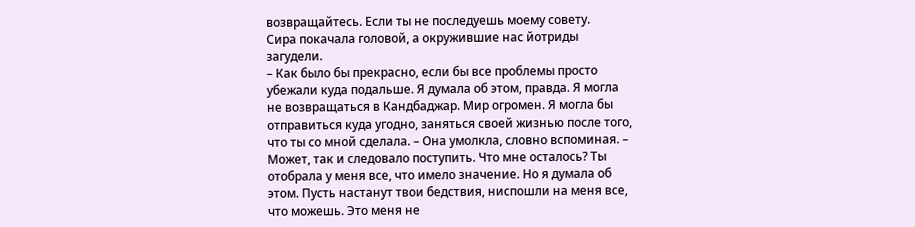возвращайтесь. Если ты не последуешь моему совету.
Сира покачала головой, а окружившие нас йотриды загудели.
– Как было бы прекрасно, если бы все проблемы просто убежали куда подальше. Я думала об этом, правда. Я могла не возвращаться в Кандбаджар. Мир огромен. Я могла бы отправиться куда угодно, заняться своей жизнью после того, что ты со мной сделала. – Она умолкла, словно вспоминая. – Может, так и следовало поступить. Что мне осталось? Ты отобрала у меня все, что имело значение. Но я думала об этом. Пусть настанут твои бедствия, ниспошли на меня все, что можешь. Это меня не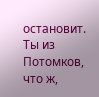остановит. Ты из Потомков, что ж,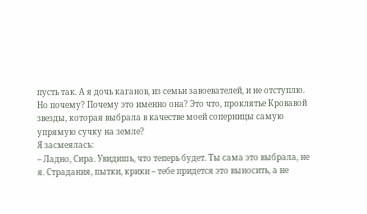пусть так. А я дочь каганов, из семьи завоевателей, и не отступлю.
Но почему? Почему это именно она? Это что, проклятье Кровавой звезды, которая выбрала в качестве моей соперницы самую упрямую сучку на земле?
Я засмеялась:
– Ладно, Сира. Увидишь, что теперь будет. Ты сама это выбрала, не я. Страдания, пытки, крики – тебе придется это выносить, а не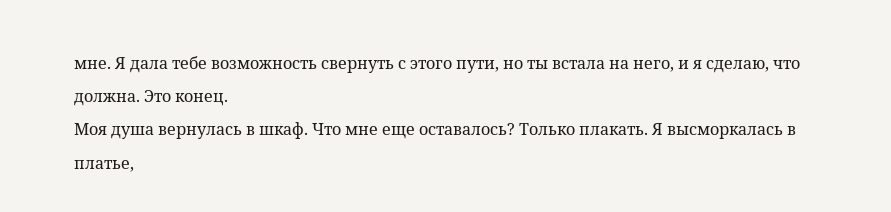мне. Я дала тебе возможность свернуть с этого пути, но ты встала на него, и я сделаю, что должна. Это конец.
Моя душа вернулась в шкаф. Что мне еще оставалось? Только плакать. Я высморкалась в платье,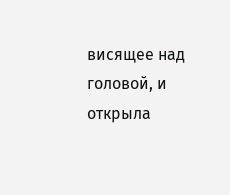висящее над головой, и открыла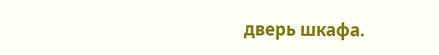дверь шкафа.